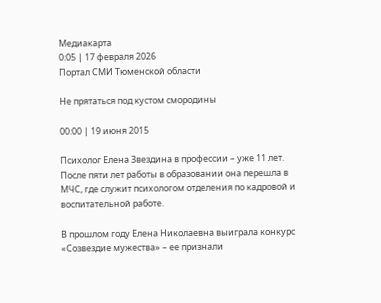Медиакарта
0:05 | 17 февраля 2026
Портал СМИ Тюменской области

Не прятаться под кустом смородины

00:00 | 19 июня 2015

Психолог Елена Звездина в профессии – уже 11 лет. После пяти лет работы в образовании она перешла в МЧС, где служит психологом отделения по кадровой и воспитательной работе.

В прошлом году Елена Николаевна выиграла конкурс «Созвездие мужества» – ее признали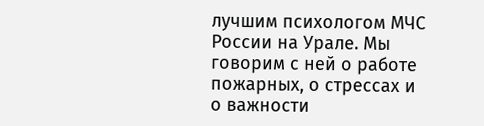лучшим психологом МЧС России на Урале. Мы говорим с ней о работе пожарных, о стрессах и о важности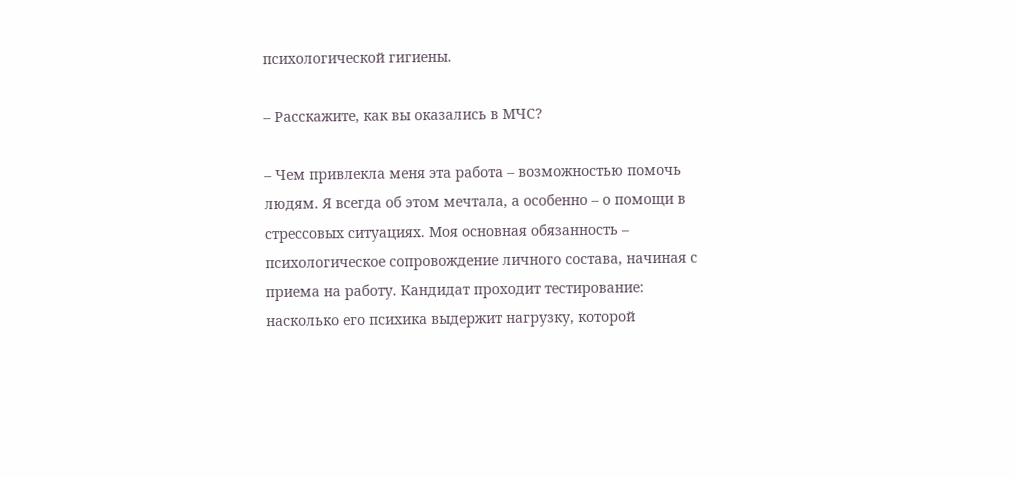психологической гигиены.

– Расскажите, как вы оказались в МЧС?

– Чем привлекла меня эта работа – возможностью помочь людям. Я всегда об этом мечтала, а особенно – о помощи в стрессовых ситуациях. Моя основная обязанность – психологическое сопровождение личного состава, начиная с приема на работу. Кандидат проходит тестирование: насколько его психика выдержит нагрузку, которой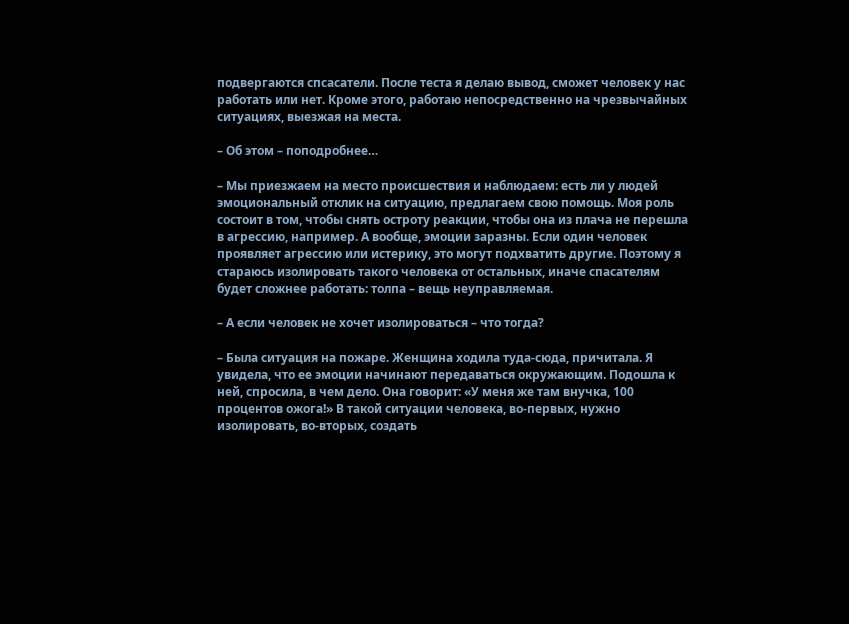подвергаются спсасатели. После теста я делаю вывод, сможет человек у нас работать или нет. Кроме этого, работаю непосредственно на чрезвычайных ситуациях, выезжая на места.

– Об этом – поподробнее…

– Мы приезжаем на место происшествия и наблюдаем: есть ли у людей эмоциональный отклик на ситуацию, предлагаем свою помощь. Моя роль состоит в том, чтобы снять остроту реакции, чтобы она из плача не перешла в агрессию, например. А вообще, эмоции заразны. Если один человек проявляет агрессию или истерику, это могут подхватить другие. Поэтому я стараюсь изолировать такого человека от остальных, иначе спасателям будет сложнее работать: толпа – вещь неуправляемая.

– А если человек не хочет изолироваться – что тогда?

– Была ситуация на пожаре. Женщина ходила туда-сюда, причитала. Я увидела, что ее эмоции начинают передаваться окружающим. Подошла к ней, спросила, в чем дело. Она говорит: «У меня же там внучка, 100 процентов ожога!» В такой ситуации человека, во-первых, нужно изолировать, во-вторых, создать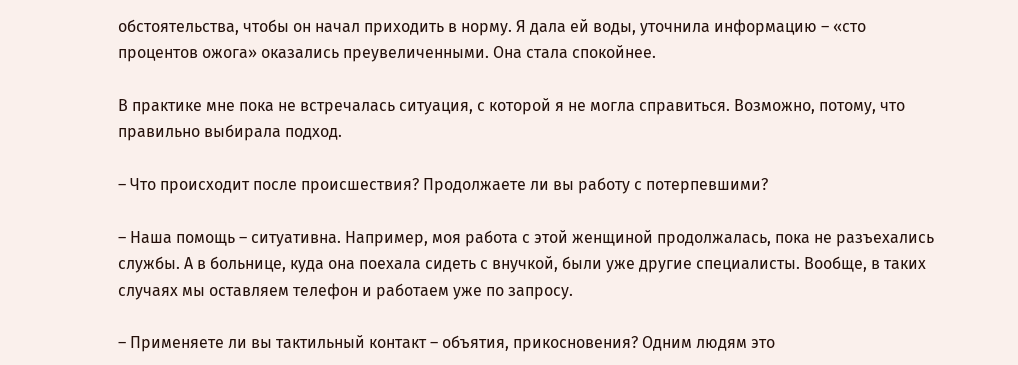обстоятельства, чтобы он начал приходить в норму. Я дала ей воды, уточнила информацию – «сто процентов ожога» оказались преувеличенными. Она стала спокойнее.

В практике мне пока не встречалась ситуация, с которой я не могла справиться. Возможно, потому, что правильно выбирала подход.

– Что происходит после происшествия? Продолжаете ли вы работу с потерпевшими?

– Наша помощь – ситуативна. Например, моя работа с этой женщиной продолжалась, пока не разъехались службы. А в больнице, куда она поехала сидеть с внучкой, были уже другие специалисты. Вообще, в таких случаях мы оставляем телефон и работаем уже по запросу.

– Применяете ли вы тактильный контакт – объятия, прикосновения? Одним людям это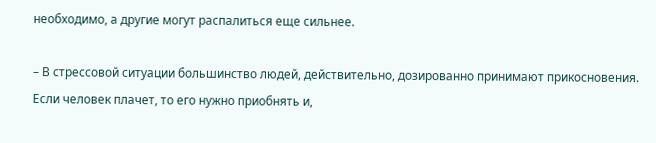необходимо, а другие могут распалиться еще сильнее.

– В стрессовой ситуации большинство людей, действительно, дозированно принимают прикосновения. Если человек плачет, то его нужно приобнять и,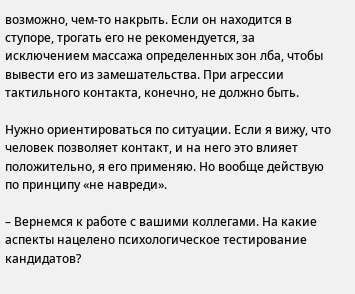возможно, чем-то накрыть. Если он находится в ступоре, трогать его не рекомендуется, за исключением массажа определенных зон лба, чтобы вывести его из замешательства. При агрессии тактильного контакта, конечно, не должно быть.

Нужно ориентироваться по ситуации. Если я вижу, что человек позволяет контакт, и на него это влияет положительно, я его применяю. Но вообще действую по принципу «не навреди».

– Вернемся к работе с вашими коллегами. На какие аспекты нацелено психологическое тестирование кандидатов?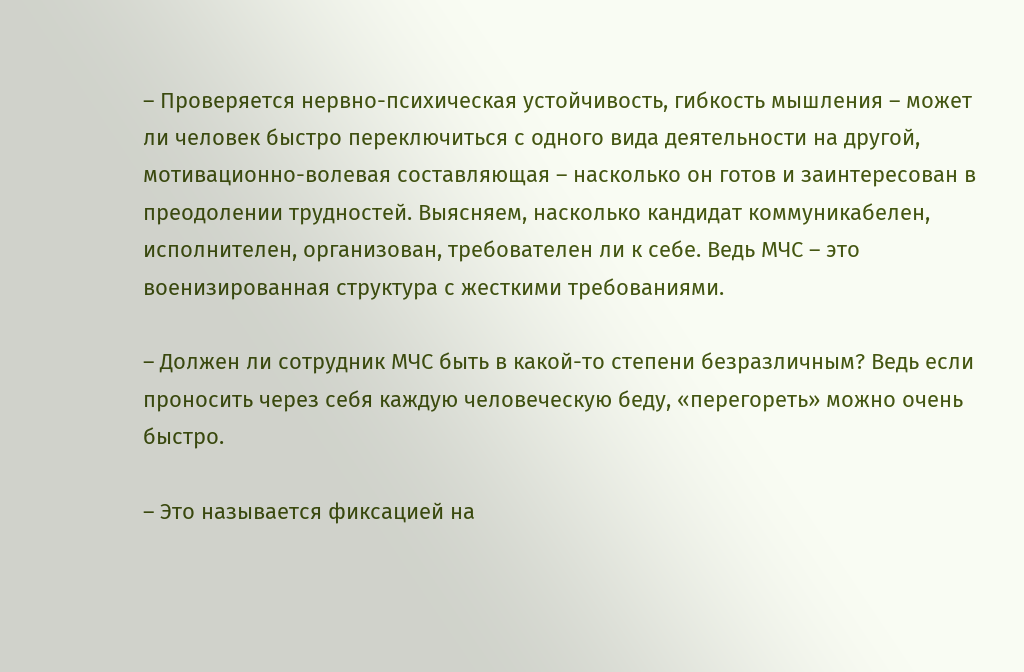– Проверяется нервно-психическая устойчивость, гибкость мышления – может ли человек быстро переключиться с одного вида деятельности на другой, мотивационно-волевая составляющая – насколько он готов и заинтересован в преодолении трудностей. Выясняем, насколько кандидат коммуникабелен, исполнителен, организован, требователен ли к себе. Ведь МЧС – это военизированная структура с жесткими требованиями.

– Должен ли сотрудник МЧС быть в какой-то степени безразличным? Ведь если проносить через себя каждую человеческую беду, «перегореть» можно очень быстро.

– Это называется фиксацией на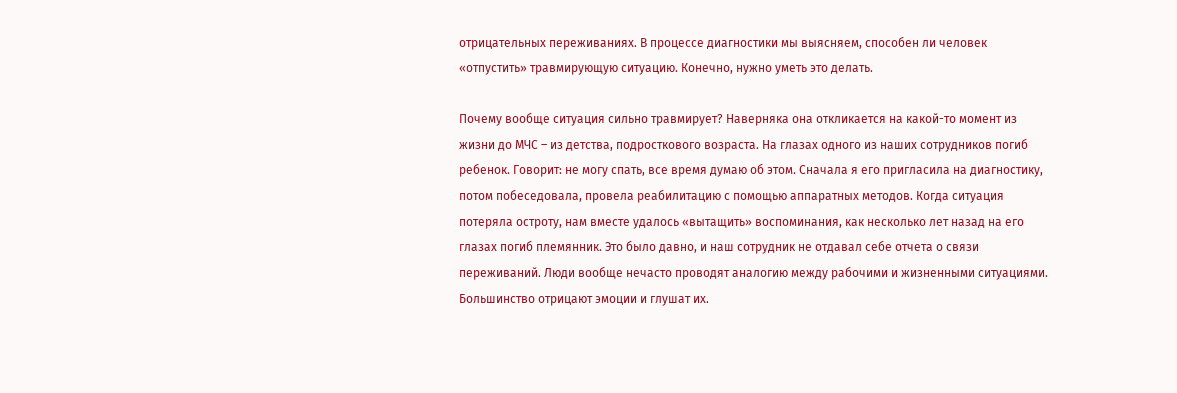отрицательных переживаниях. В процессе диагностики мы выясняем, способен ли человек «отпустить» травмирующую ситуацию. Конечно, нужно уметь это делать.

Почему вообще ситуация сильно травмирует? Наверняка она откликается на какой-то момент из жизни до МЧС – из детства, подросткового возраста. На глазах одного из наших сотрудников погиб ребенок. Говорит: не могу спать, все время думаю об этом. Сначала я его пригласила на диагностику, потом побеседовала, провела реабилитацию с помощью аппаратных методов. Когда ситуация потеряла остроту, нам вместе удалось «вытащить» воспоминания, как несколько лет назад на его глазах погиб племянник. Это было давно, и наш сотрудник не отдавал себе отчета о связи переживаний. Люди вообще нечасто проводят аналогию между рабочими и жизненными ситуациями. Большинство отрицают эмоции и глушат их.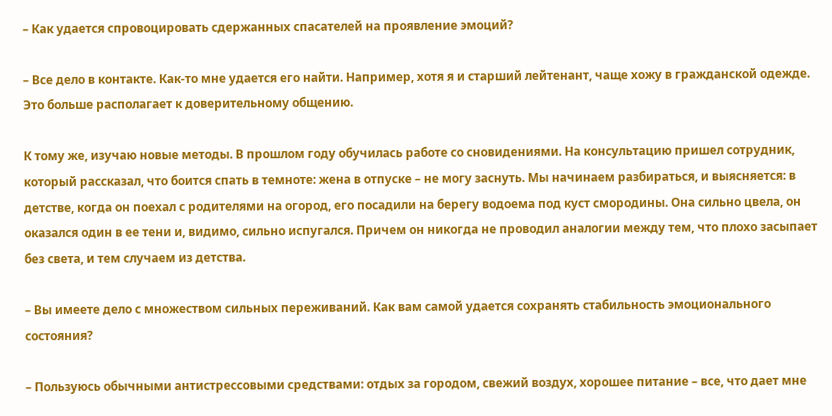– Как удается спровоцировать сдержанных спасателей на проявление эмоций?

– Все дело в контакте. Как-то мне удается его найти. Например, хотя я и старший лейтенант, чаще хожу в гражданской одежде. Это больше располагает к доверительному общению.

К тому же, изучаю новые методы. В прошлом году обучилась работе со сновидениями. На консультацию пришел сотрудник, который рассказал, что боится спать в темноте: жена в отпуске – не могу заснуть. Мы начинаем разбираться, и выясняется: в детстве, когда он поехал с родителями на огород, его посадили на берегу водоема под куст смородины. Она сильно цвела, он оказался один в ее тени и, видимо, сильно испугался. Причем он никогда не проводил аналогии между тем, что плохо засыпает без света, и тем случаем из детства.

– Вы имеете дело с множеством сильных переживаний. Как вам самой удается сохранять стабильность эмоционального состояния?

– Пользуюсь обычными антистрессовыми средствами: отдых за городом, свежий воздух, хорошее питание – все, что дает мне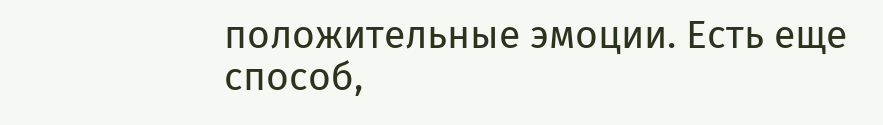положительные эмоции. Есть еще способ,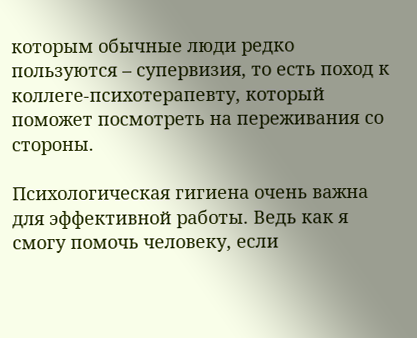которым обычные люди редко пользуются – супервизия, то есть поход к коллеге-психотерапевту, который поможет посмотреть на переживания со стороны.

Психологическая гигиена очень важна для эффективной работы. Ведь как я смогу помочь человеку, если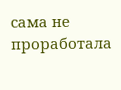сама не проработала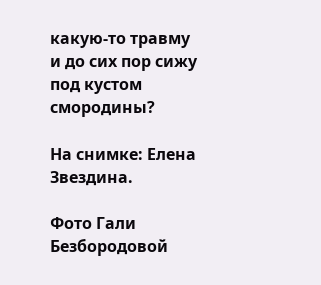какую-то травму и до сих пор сижу под кустом смородины?

На снимке: Елена Звездина.

Фото Гали Безбородовой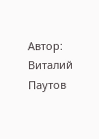Автор: Виталий Паутов